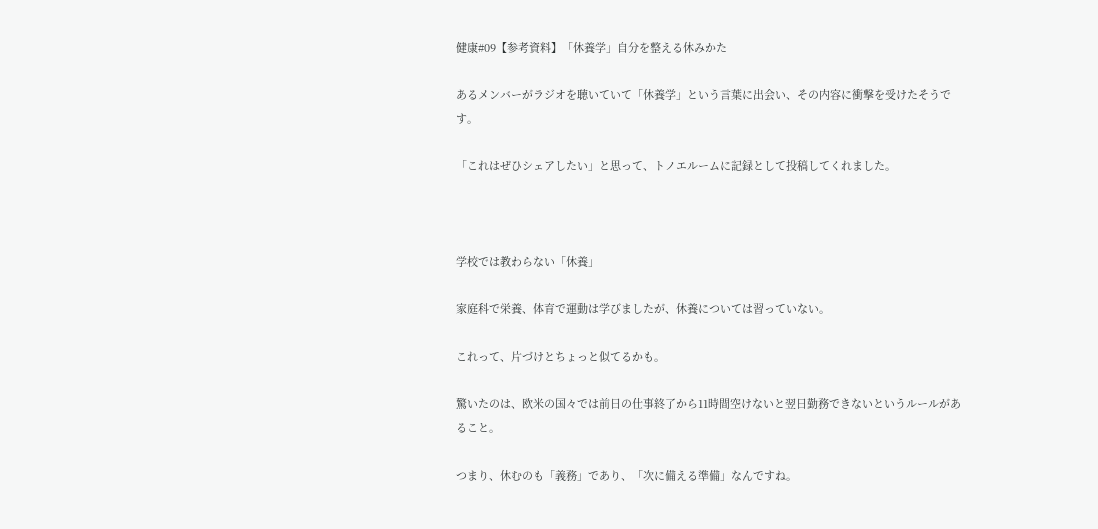健康#09【参考資料】「休養学」自分を整える休みかた

あるメンバーがラジオを聴いていて「休養学」という言葉に出会い、その内容に衝撃を受けたそうです。

「これはぜひシェアしたい」と思って、トノエルームに記録として投稿してくれました。



学校では教わらない「休養」

家庭科で栄養、体育で運動は学びましたが、休養については習っていない。

これって、片づけとちょっと似てるかも。

驚いたのは、欧米の国々では前日の仕事終了から11時間空けないと翌日勤務できないというルールがあること。

つまり、休むのも「義務」であり、「次に備える準備」なんですね。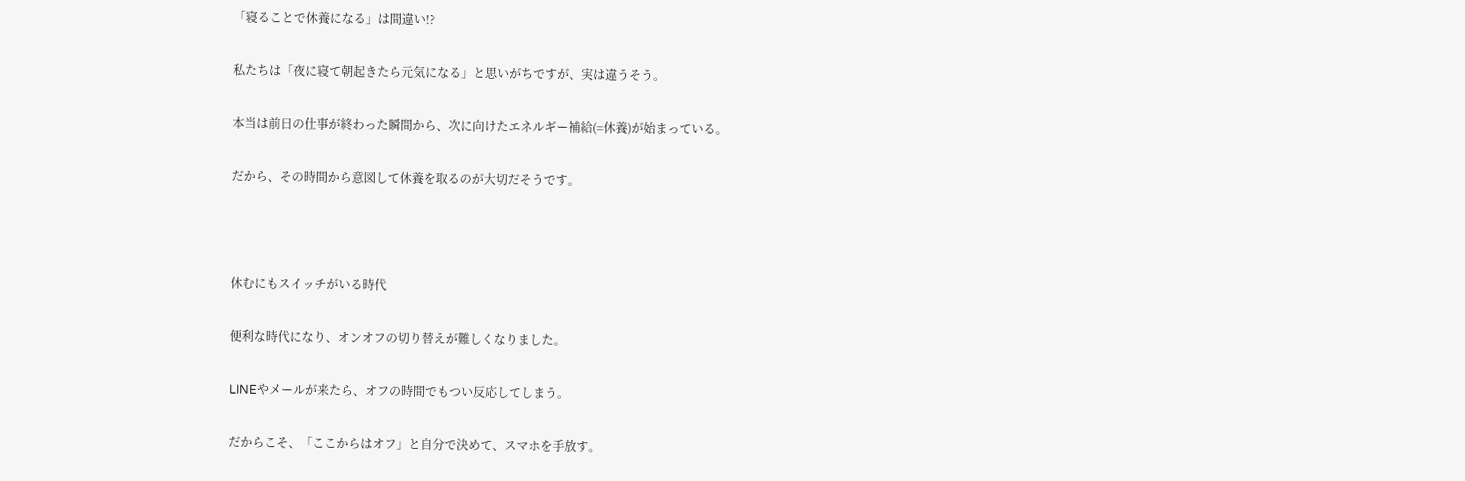「寝ることで休養になる」は間違い!?

私たちは「夜に寝て朝起きたら元気になる」と思いがちですが、実は違うそう。

本当は前日の仕事が終わった瞬間から、次に向けたエネルギー補給(=休養)が始まっている。

だから、その時間から意図して休養を取るのが大切だそうです。



休むにもスイッチがいる時代

便利な時代になり、オンオフの切り替えが難しくなりました。

LINEやメールが来たら、オフの時間でもつい反応してしまう。

だからこそ、「ここからはオフ」と自分で決めて、スマホを手放す。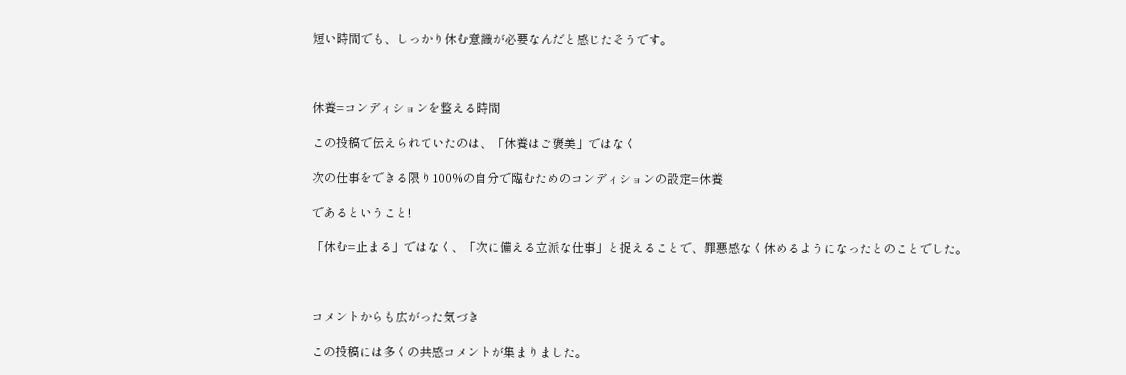短い時間でも、しっかり休む意識が必要なんだと感じたそうです。



休養=コンディションを整える時間

この投稿で伝えられていたのは、「休養はご褒美」ではなく

次の仕事をできる限り100%の自分で臨むためのコンディションの設定=休養

であるということ!

「休む=止まる」ではなく、「次に備える立派な仕事」と捉えることで、罪悪感なく休めるようになったとのことでした。



コメントからも広がった気づき

この投稿には多くの共感コメントが集まりました。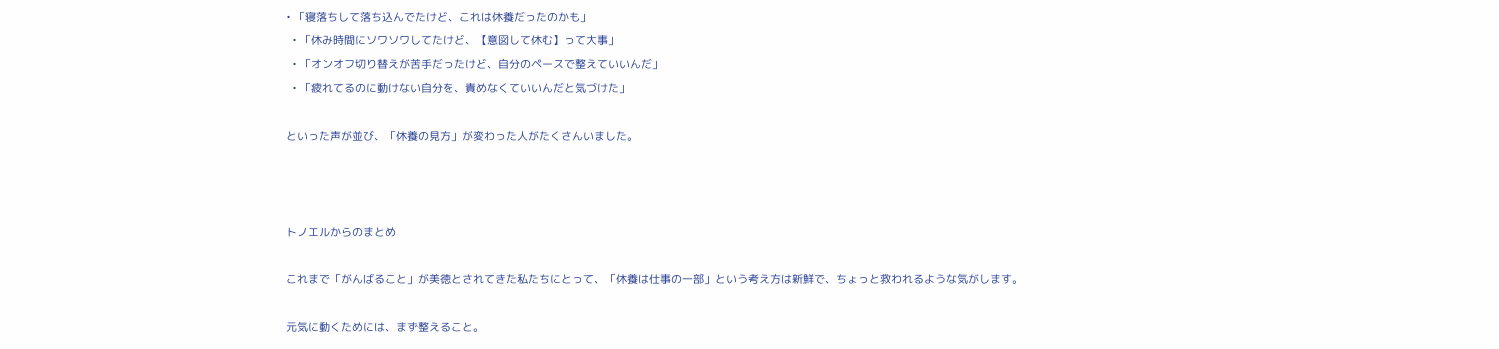• 「寝落ちして落ち込んでたけど、これは休養だったのかも」
  • 「休み時間にソワソワしてたけど、【意図して休む】って大事」
  • 「オンオフ切り替えが苦手だったけど、自分のペースで整えていいんだ」
  • 「疲れてるのに動けない自分を、責めなくていいんだと気づけた」

といった声が並び、「休養の見方」が変わった人がたくさんいました。



トノエルからのまとめ

これまで「がんばること」が美徳とされてきた私たちにとって、「休養は仕事の一部」という考え方は新鮮で、ちょっと救われるような気がします。

元気に動くためには、まず整えること。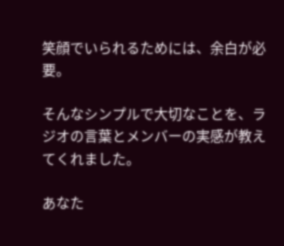笑顔でいられるためには、余白が必要。

そんなシンプルで大切なことを、ラジオの言葉とメンバーの実感が教えてくれました。

あなた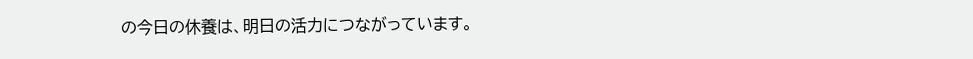の今日の休養は、明日の活力につながっています。